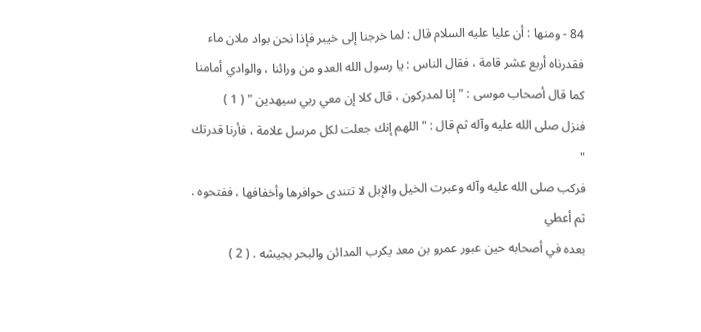84 - ومنها : أن عليا عليه السلام قال : لما خرجنا إلى خيبر فإذا نحن بواد ملان ماء
فقدرناه أربع عشر قامة ، فقال الناس : يا رسول الله العدو من ورائنا ، والوادي أمامنا
كما قال أصحاب موسى : " إنا لمدركون ، قال كلا إن معي ربي سيهدين " ( 1 )
فنزل صلى الله عليه وآله ثم قال : " اللهم إنك جعلت لكل مرسل علامة ، فأرنا قدرتك "
فركب صلى الله عليه وآله وعبرت الخيل والإبل لا تتندى حوافرها وأخفافها ، ففتحوه . ثم أعطي
بعده في أصحابه حين عبور عمرو بن معد يكرب المدائن والبحر بجيشه . ( 2 )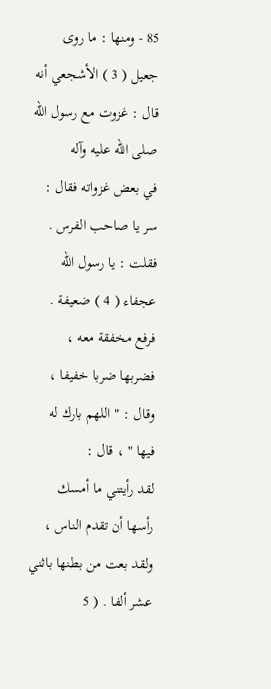85 - ومنها : ما روى جعيل ( 3 ) الأشجعي أنه قال : غزوت مع رسول الله صلى الله عليه وآله
في بعض غزواته فقال : سر يا صاحب الفرس . فقلت : يا رسول الله عجفاء ( 4 ) ضعيفة .
فرفع مخفقة معه ، فضربها ضربا خفيفا ، وقال : " اللهم بارك له فيها " ، قال :
لقد رأيتني ما أمسك رأسها أن تقدم الناس ، ولقد بعت من بطنها باثني عشر ألفا . ( 5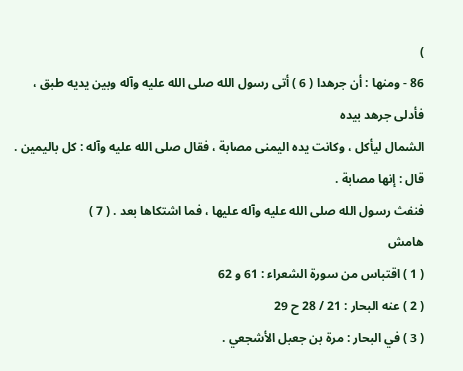)
86 - ومنها : أن جرهدا ( 6 ) أتى رسول الله صلى الله عليه وآله وبين يديه طبق ، فأدلى جرهد بيده
الشمال ليأكل ، وكانت يده اليمنى مصابة ، فقال صلى الله عليه وآله : كل باليمين . قال : إنها مصابة .
فنفث رسول الله صلى الله عليه وآله عليها ، فما اشتكاها بعد . ( 7 )
هامش
( 1 ) اقتباس من سورة الشعراء : 61 و 62
( 2 ) عنه البحار : 21 / 28 ح 29
( 3 ) في البحار : مرة بن جعبل الأشجعي .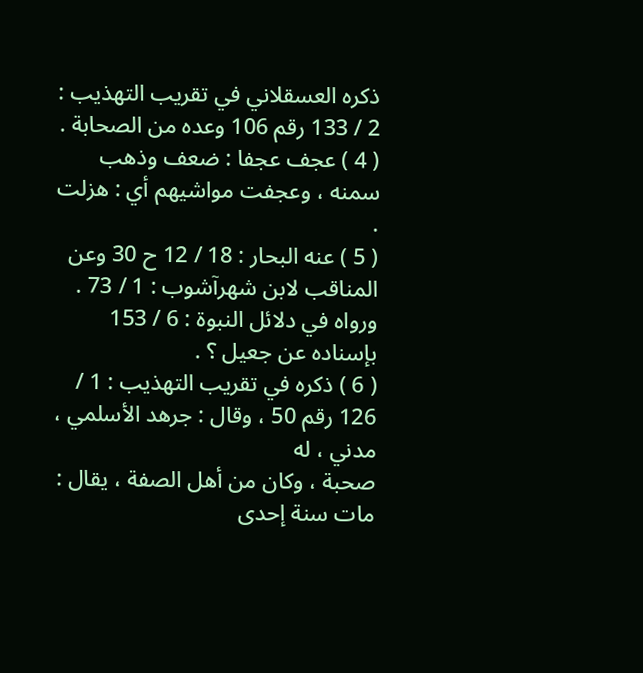ذكره العسقلاني في تقريب التهذيب : 2 / 133 رقم 106 وعده من الصحابة .
( 4 ) عجف عجفا : ضعف وذهب سمنه ، وعجفت مواشيهم أي : هزلت .
( 5 ) عنه البحار : 18 / 12 ح 30 وعن المناقب لابن شهرآشوب : 1 / 73 .
ورواه في دلائل النبوة : 6 / 153 بإسناده عن جعيل ؟ .
( 6 ) ذكره في تقريب التهذيب : 1 / 126 رقم 50 ، وقال : جرهد الأسلمي ، مدني ، له
صحبة ، وكان من أهل الصفة ، يقال : مات سنة إحدى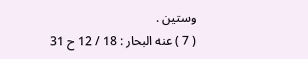وستين .
( 7 ) عنه البحار : 18 / 12 ح 31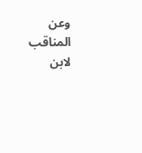وعن المناقب لابن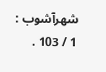شهرآشوب : 1 / 103 .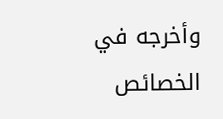وأخرجه في الخصائص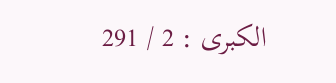الكبرى : 2 / 291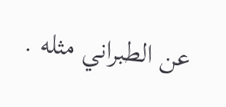عن الطبراني مثله .